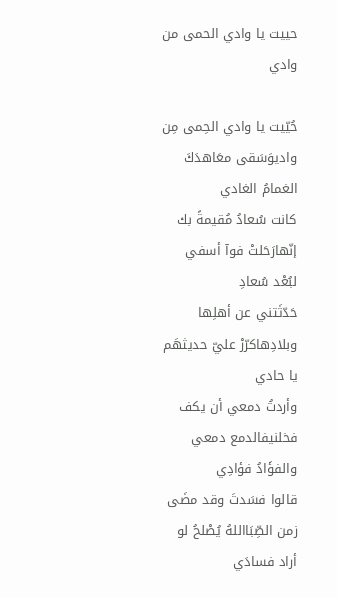حييت يا وادي الحمى من وادي

حُيّيت يا وادي الحِمى مِن واديوَسَقى معَاهدَكَ الغمامُ الغادي
كانت سُعادُ مُقيمةً بك إنّهارَحَلتْ فوآ أسفي لبُعْد سُعادِ
حَدّثَتني عن أهلِها وبلادِهاكرّرْ عليّ حديثهَم يا حادي
وأردتُ دمعي أن يكف فخلنيفالدمع دمعي والفؤَادُ فؤادِي
قالوا فسَدتَ وقد مضَى زمن الصِّبَااللهُ يُصْلحُ لو أراد فسادَي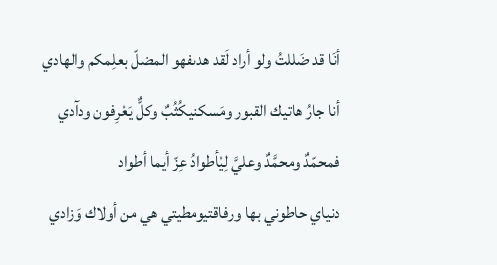أنَا قد ضَللتُ ولو أراد لَقد هدىفهو المضلّ بعلِمكم والهادي
أنا جارُ هاتيك القبور ومَسكنيكُثُبٌ وكلٌّ يَعْرِفون ودآدي
فمحمّدٌ ومحمَّدٌ وعليَّ لِيْأطوادُ عِزّ أيما أطواد
دنياي حاطوني بها ورفاقتيومطيتي هي من أولاك وَزادي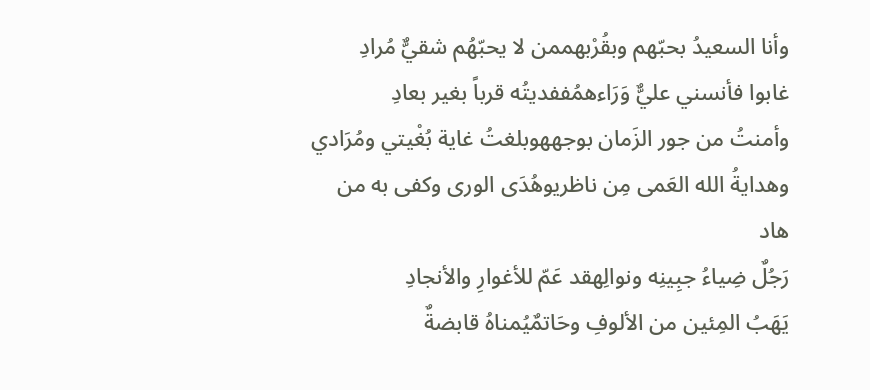وأنا السعيدُ بحبّهم وبقُرْبهممن لا يحبّهُم شقيٌّ مُرادِ
غابوا فأنسني عليٌّ وَرَاءهمُففديتُه قرباً بغير بعادِ
وأمنتُ من جور الزَمان بوجههوبلغتُ غاية بُغْيتي ومُرَادي
وهدايةُ الله العَمى مِن ناظريوهُدَى الورى وكفى به من هاد
رَجُلٌ ضِياءُ جبِينِه ونوالِهقد عَمّ للأغوارِ والأنجادِ
يَهَبُ المِئين من الألوفِ وحَاتمٌيُمناهُ قابضةٌ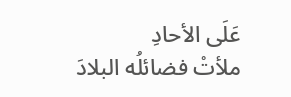عَلَى الأحادِ
ملأتْ فضائلُه البلادَ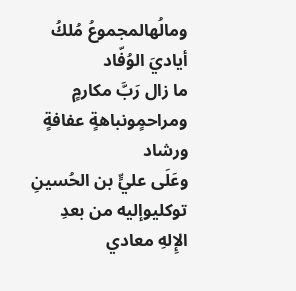ومالُهالمجموعُ مُلكُ أياديَ الوُفّاد
ما زال رَبَّ مكارمٍ ومراحمٍونباهةٍ عفافةٍ ورشاد
وعَلَى عليٍّ بن الحُسينِ توكليوإليه من بعدِ الإِلهِ معادي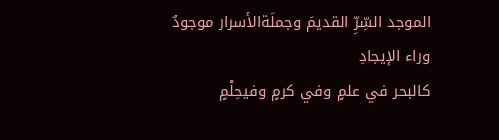الموجد السِّرِّ القديمَ وجملَةالأسرار موجودٌ وراء الإيجادِ
كالبحر في علمٍ وفي كرمٍ وفيحِلْمٍ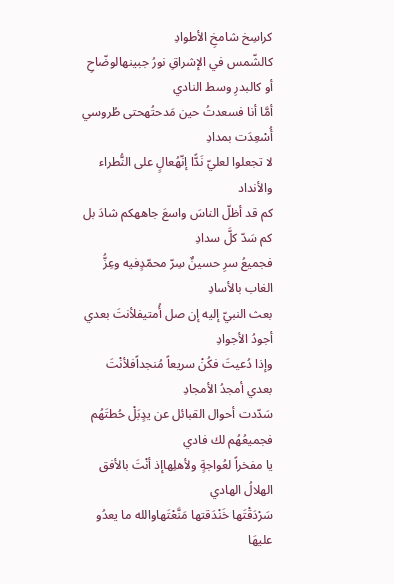كراسِخ شامخِ الأطوادِ
كالشّمس في الإشراقِ نورُ جبينهالوضّاحِ أو كالبدرِ وسط النادي
أمَّا أنا فسعدتُ حين مَدحتُهحتى طُروسي أُسْعِدَت بمدادِ
لا تجعلوا لعليّ نَدًّا إنّهُعالٍ على النُّطراء والأنداد
كم قد أظلّ الناسَ واسعَ جاههكم شادَ بل كم سَدّ كلَّ سدادِ
فجميعُ سرِ حسينٌ سِرّ محمّدٍفيه وعِزُّ الغاب بالأسادِ
بعث النبيّ إليه إن صل أُمتيفلأنتَ بعدي أجودُ الأجوادِ
وإذا دُعيتَ فكُنْ سريعاً مُنجداًفلأنْتَ بعدي أمجدُ الأمجادِ
سَدّدت أحوال القبائل عن يدٍبَلْ حُطتَهُم فجميعُهُم لك فادي
يا مفخراً لعُواجةٍ ولأهلِهاإذ أنْتَ بالأفق الهلالُ الهادي
سَرْدَقْتَها خَنْدَقتها مَنَّعْتَهاوالله ما يعدُو عليهَا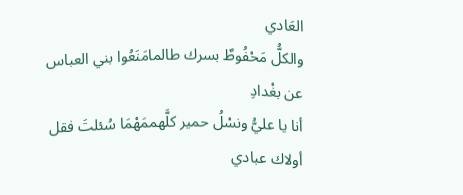العَادي
والكلُّ مَحْفُوطٌ بسرك طالمامَنَعُوا بني العباس عن بغْدادِ
أنا يا عليُّ ونسْلُ حمير كلَّهممَهْمَا سُئلتَ فقل أولاك عبادي